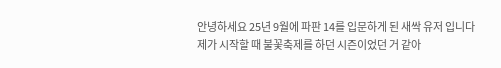안녕하세요 25년 9월에 파판 14를 입문하게 된 새싹 유저 입니다
제가 시작할 때 불꽃축제를 하던 시즌이었던 거 같아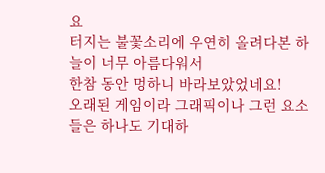요
터지는 불꽃소리에 우연히 올려다본 하늘이 너무 아름다워서
한참 동안 멍하니 바라보았었네요!
오래된 게임이라 그래픽이나 그런 요소들은 하나도 기대하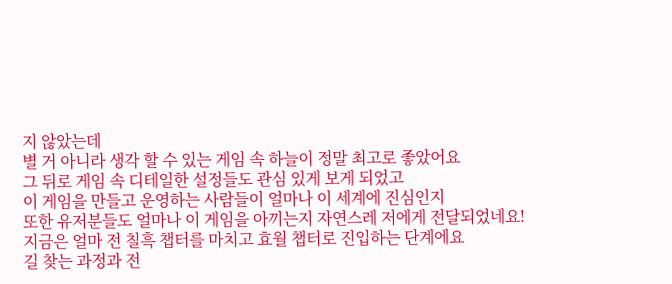지 않았는데
별 거 아니라 생각 할 수 있는 게임 속 하늘이 정말 최고로 좋았어요
그 뒤로 게임 속 디테일한 설정들도 관심 있게 보게 되었고
이 게임을 만들고 운영하는 사람들이 얼마나 이 세계에 진심인지
또한 유저분들도 얼마나 이 게임을 아끼는지 자연스레 저에게 전달되었네요!
지금은 얼마 전 칠흑 챕터를 마치고 효월 챕터로 진입하는 단계에요
길 찾는 과정과 전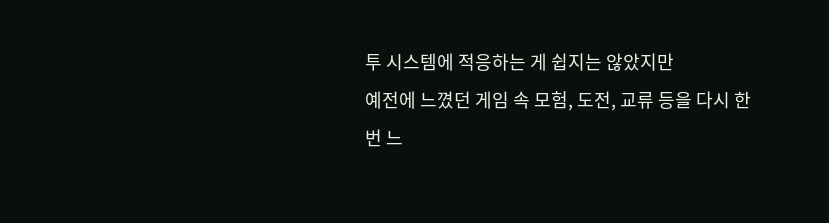투 시스템에 적응하는 게 쉽지는 않았지만
예전에 느꼈던 게임 속 모험, 도전, 교류 등을 다시 한번 느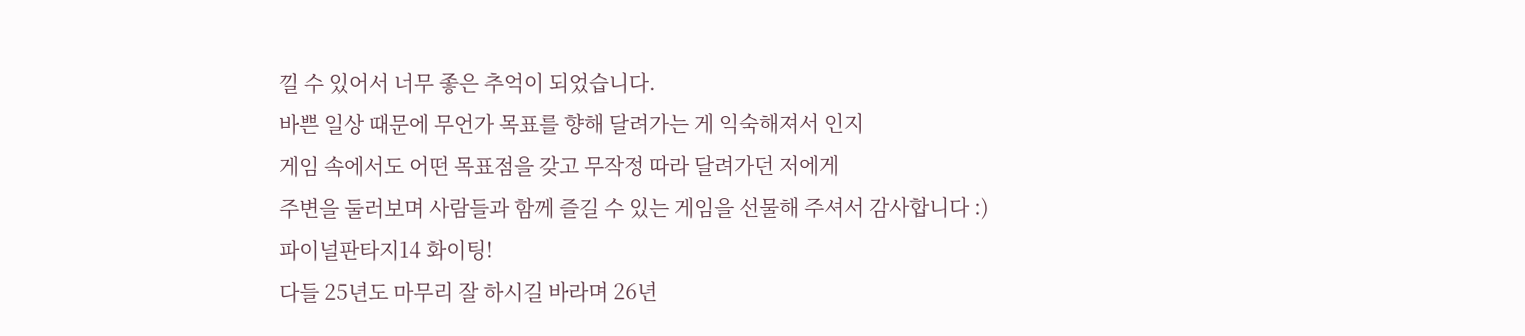낄 수 있어서 너무 좋은 추억이 되었습니다.
바쁜 일상 때문에 무언가 목표를 향해 달려가는 게 익숙해져서 인지
게임 속에서도 어떤 목표점을 갖고 무작정 따라 달려가던 저에게
주변을 둘러보며 사람들과 함께 즐길 수 있는 게임을 선물해 주셔서 감사합니다 :)
파이널판타지14 화이팅!
다들 25년도 마무리 잘 하시길 바라며 26년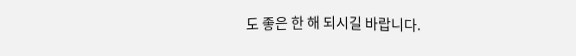도 좋은 한 해 되시길 바랍니다.